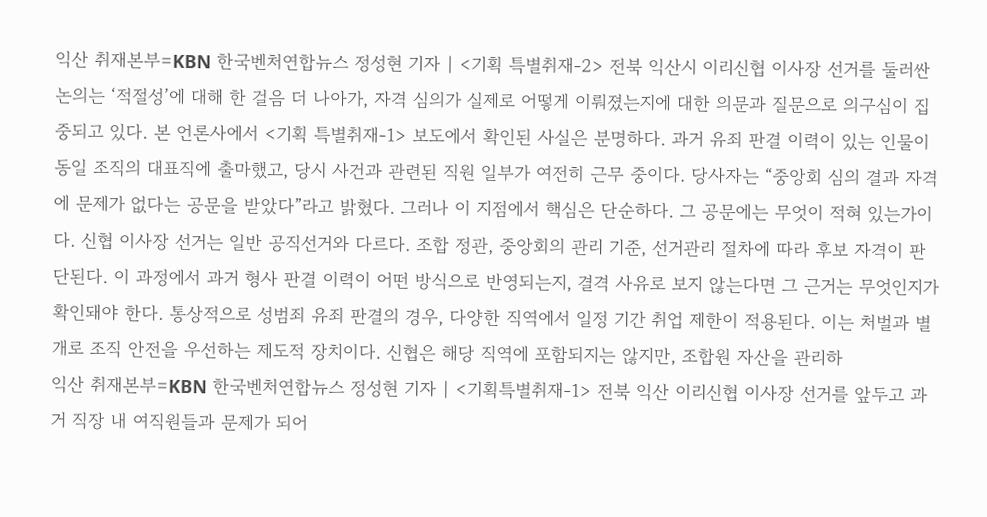익산 취재본부=KBN 한국벤처연합뉴스 정성현 기자 | <기획 특별취재-2> 전북 익산시 이리신협 이사장 선거를 둘러싼 논의는 ‘적절성’에 대해 한 걸음 더 나아가, 자격 심의가 실제로 어떻게 이뤄졌는지에 대한 의문과 질문으로 의구심이 집중되고 있다. 본 언론사에서 <기획 특별취재-1> 보도에서 확인된 사실은 분명하다. 과거 유죄 판결 이력이 있는 인물이 동일 조직의 대표직에 출마했고, 당시 사건과 관련된 직원 일부가 여전히 근무 중이다. 당사자는 “중앙회 심의 결과 자격에 문제가 없다는 공문을 받았다”라고 밝혔다. 그러나 이 지점에서 핵심은 단순하다. 그 공문에는 무엇이 적혀 있는가이다. 신협 이사장 선거는 일반 공직선거와 다르다. 조합 정관, 중앙회의 관리 기준, 선거관리 절차에 따라 후보 자격이 판단된다. 이 과정에서 과거 형사 판결 이력이 어떤 방식으로 반영되는지, 결격 사유로 보지 않는다면 그 근거는 무엇인지가 확인돼야 한다. 통상적으로 성범죄 유죄 판결의 경우, 다양한 직역에서 일정 기간 취업 제한이 적용된다. 이는 처벌과 별개로 조직 안전을 우선하는 제도적 장치이다. 신협은 해당 직역에 포함되지는 않지만, 조합원 자산을 관리하
익산 취재본부=KBN 한국벤처연합뉴스 정성현 기자 | <기획특별취재-1> 전북 익산 이리신협 이사장 선거를 앞두고 과거 직장 내 여직원들과 문제가 되어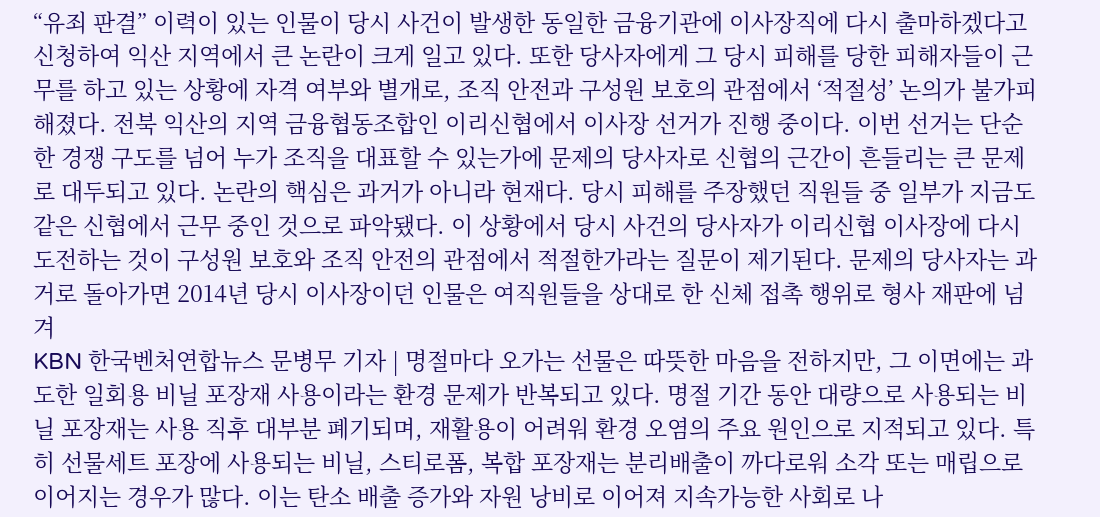“유죄 판결” 이력이 있는 인물이 당시 사건이 발생한 동일한 금융기관에 이사장직에 다시 출마하겠다고 신청하여 익산 지역에서 큰 논란이 크게 일고 있다. 또한 당사자에게 그 당시 피해를 당한 피해자들이 근무를 하고 있는 상황에 자격 여부와 별개로, 조직 안전과 구성원 보호의 관점에서 ‘적절성’ 논의가 불가피해졌다. 전북 익산의 지역 금융협동조합인 이리신협에서 이사장 선거가 진행 중이다. 이번 선거는 단순한 경쟁 구도를 넘어 누가 조직을 대표할 수 있는가에 문제의 당사자로 신협의 근간이 흔들리는 큰 문제로 대두되고 있다. 논란의 핵심은 과거가 아니라 현재다. 당시 피해를 주장했던 직원들 중 일부가 지금도 같은 신협에서 근무 중인 것으로 파악됐다. 이 상황에서 당시 사건의 당사자가 이리신협 이사장에 다시 도전하는 것이 구성원 보호와 조직 안전의 관점에서 적절한가라는 질문이 제기된다. 문제의 당사자는 과거로 돌아가면 2014년 당시 이사장이던 인물은 여직원들을 상대로 한 신체 접촉 행위로 형사 재판에 넘겨
KBN 한국벤처연합뉴스 문병무 기자 | 명절마다 오가는 선물은 따뜻한 마음을 전하지만, 그 이면에는 과도한 일회용 비닐 포장재 사용이라는 환경 문제가 반복되고 있다. 명절 기간 동안 대량으로 사용되는 비닐 포장재는 사용 직후 대부분 폐기되며, 재활용이 어려워 환경 오염의 주요 원인으로 지적되고 있다. 특히 선물세트 포장에 사용되는 비닐, 스티로폼, 복합 포장재는 분리배출이 까다로워 소각 또는 매립으로 이어지는 경우가 많다. 이는 탄소 배출 증가와 자원 낭비로 이어져 지속가능한 사회로 나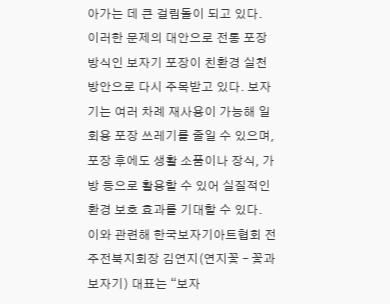아가는 데 큰 걸림돌이 되고 있다. 이러한 문제의 대안으로 전통 포장 방식인 보자기 포장이 친환경 실천 방안으로 다시 주목받고 있다. 보자기는 여러 차례 재사용이 가능해 일회용 포장 쓰레기를 줄일 수 있으며, 포장 후에도 생활 소품이나 장식, 가방 등으로 활용할 수 있어 실질적인 환경 보호 효과를 기대할 수 있다. 이와 관련해 한국보자기아트협회 전주전북지회장 김연지(연지꽃 – 꽃과 보자기) 대표는 “보자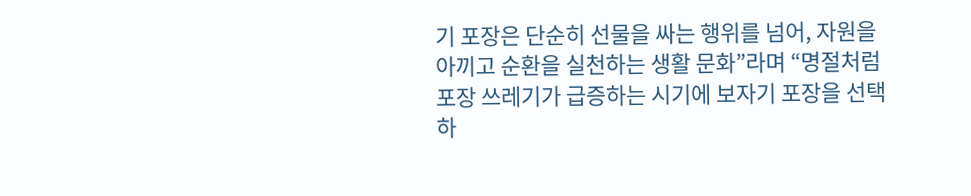기 포장은 단순히 선물을 싸는 행위를 넘어, 자원을 아끼고 순환을 실천하는 생활 문화”라며 “명절처럼 포장 쓰레기가 급증하는 시기에 보자기 포장을 선택하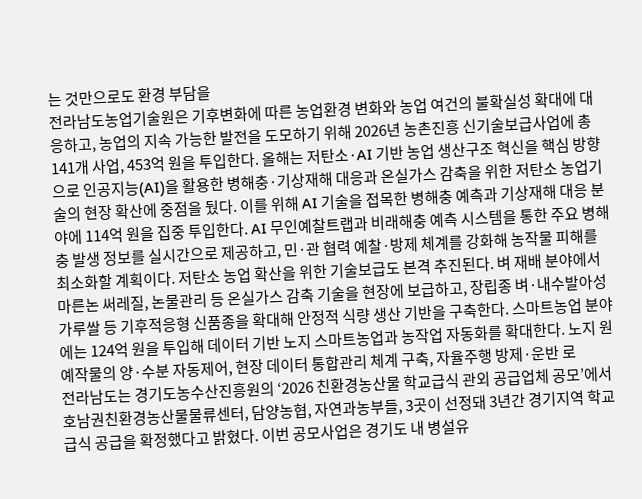는 것만으로도 환경 부담을
전라남도농업기술원은 기후변화에 따른 농업환경 변화와 농업 여건의 불확실성 확대에 대응하고, 농업의 지속 가능한 발전을 도모하기 위해 2026년 농촌진흥 신기술보급사업에 총 141개 사업, 453억 원을 투입한다. 올해는 저탄소·AI 기반 농업 생산구조 혁신을 핵심 방향으로 인공지능(AI)을 활용한 병해충·기상재해 대응과 온실가스 감축을 위한 저탄소 농업기술의 현장 확산에 중점을 뒀다. 이를 위해 AI 기술을 접목한 병해충 예측과 기상재해 대응 분야에 114억 원을 집중 투입한다. AI 무인예찰트랩과 비래해충 예측 시스템을 통한 주요 병해충 발생 정보를 실시간으로 제공하고, 민·관 협력 예찰·방제 체계를 강화해 농작물 피해를 최소화할 계획이다. 저탄소 농업 확산을 위한 기술보급도 본격 추진된다. 벼 재배 분야에서 마른논 써레질, 논물관리 등 온실가스 감축 기술을 현장에 보급하고, 장립종 벼·내수발아성 가루쌀 등 기후적응형 신품종을 확대해 안정적 식량 생산 기반을 구축한다. 스마트농업 분야에는 124억 원을 투입해 데이터 기반 노지 스마트농업과 농작업 자동화를 확대한다. 노지 원예작물의 양·수분 자동제어, 현장 데이터 통합관리 체계 구축, 자율주행 방제·운반 로
전라남도는 경기도농수산진흥원의 ‘2026 친환경농산물 학교급식 관외 공급업체 공모’에서 호남권친환경농산물물류센터, 담양농협, 자연과농부들, 3곳이 선정돼 3년간 경기지역 학교급식 공급을 확정했다고 밝혔다. 이번 공모사업은 경기도 내 병설유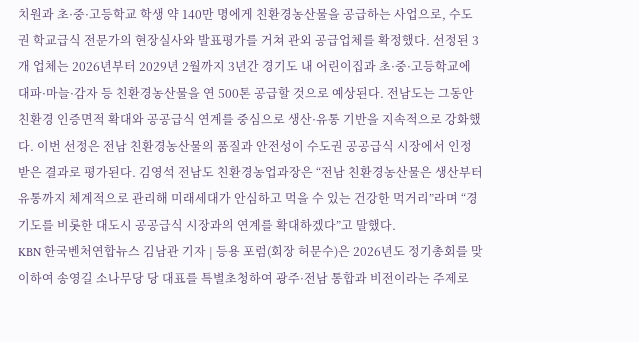치원과 초·중·고등학교 학생 약 140만 명에게 친환경농산물을 공급하는 사업으로, 수도권 학교급식 전문가의 현장실사와 발표평가를 거쳐 관외 공급업체를 확정했다. 선정된 3개 업체는 2026년부터 2029년 2월까지 3년간 경기도 내 어린이집과 초·중·고등학교에 대파·마늘·감자 등 친환경농산물을 연 500톤 공급할 것으로 예상된다. 전남도는 그동안 친환경 인증면적 확대와 공공급식 연계를 중심으로 생산·유통 기반을 지속적으로 강화했다. 이번 선정은 전남 친환경농산물의 품질과 안전성이 수도권 공공급식 시장에서 인정받은 결과로 평가된다. 김영석 전남도 친환경농업과장은 “전남 친환경농산물은 생산부터 유통까지 체계적으로 관리해 미래세대가 안심하고 먹을 수 있는 건강한 먹거리”라며 “경기도를 비롯한 대도시 공공급식 시장과의 연계를 확대하겠다”고 말했다.
KBN 한국벤처연합뉴스 김남관 기자 | 등용 포럼(회장 허문수)은 2026년도 정기총회를 맞이하여 송영길 소나무당 당 대표를 특별초청하여 광주·전남 통합과 비전이라는 주제로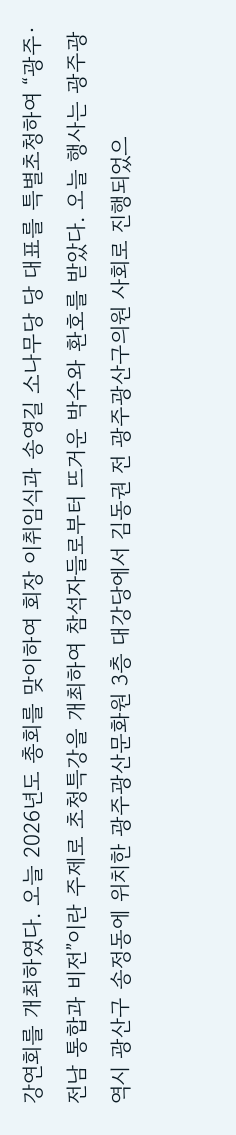강연회를 개최하였다. 오늘 2026년도 총회를 맞이하여 회장 이취임식과 송영길 소나무당 당 대표를 특별초청하여 “광주·전남 통합과 비전”이란 주제로 초청특강을 개최하여 참석자들로부터 뜨거운 박수와 환호를 받았다. 오늘 행사는 광주광역시 광산구 송정동에 위치한 광주광산문화원 3층 대강당에서 김동권 전 광주광산구의원 사회로 진행되었으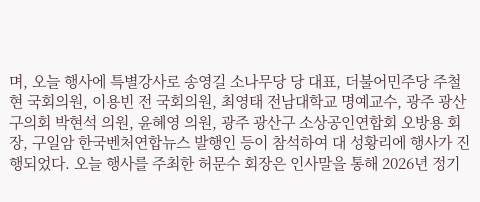며, 오늘 행사에 특별강사로 송영길 소나무당 당 대표, 더불어민주당 주철현 국회의원, 이용빈 전 국회의원, 최영태 전남대학교 명예교수, 광주 광산구의회 박현석 의원, 윤혜영 의원, 광주 광산구 소상공인연합회 오방용 회장, 구일암 한국벤처연합뉴스 발행인 등이 참석하여 대 성황리에 행사가 진행되었다. 오늘 행사를 주최한 허문수 회장은 인사말을 통해 2026년 정기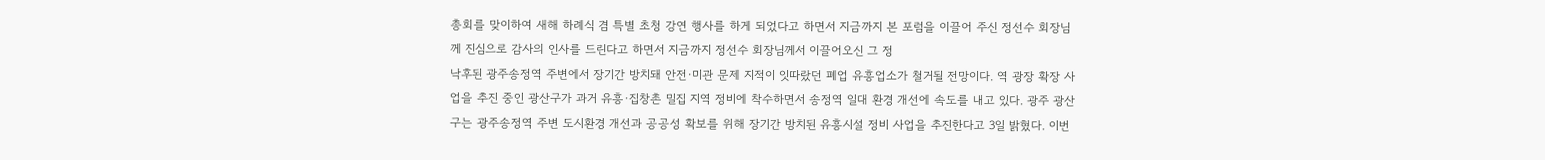총회를 맞이하여 새해 하례식 겸 특별 초청 강연 행사를 하게 되었다고 하면서 지금까지 본 포럼을 이끌어 주신 정선수 회장님께 진심으로 감사의 인사를 드린다고 하면서 지금까지 정선수 회장님께서 이끌어오신 그 정
낙후된 광주송정역 주변에서 장기간 방치돼 안전·미관 문제 지적이 잇따랐던 폐업 유흥업소가 철거될 전망이다. 역 광장 확장 사업을 추진 중인 광산구가 과거 유흥·집창촌 밀집 지역 정비에 착수하면서 송정역 일대 환경 개선에 속도를 내고 있다. 광주 광산구는 광주송정역 주변 도시환경 개선과 공공성 확보를 위해 장기간 방치된 유흥시설 정비 사업을 추진한다고 3일 밝혔다. 이번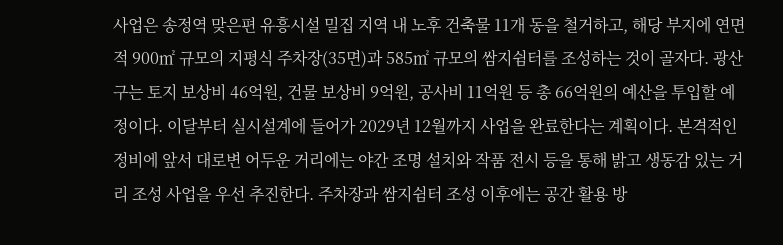사업은 송정역 맞은편 유흥시설 밀집 지역 내 노후 건축물 11개 동을 철거하고, 해당 부지에 연면적 900㎡ 규모의 지평식 주차장(35면)과 585㎡ 규모의 쌈지쉼터를 조성하는 것이 골자다. 광산구는 토지 보상비 46억원, 건물 보상비 9억원, 공사비 11억원 등 총 66억원의 예산을 투입할 예정이다. 이달부터 실시설계에 들어가 2029년 12월까지 사업을 완료한다는 계획이다. 본격적인 정비에 앞서 대로변 어두운 거리에는 야간 조명 설치와 작품 전시 등을 통해 밝고 생동감 있는 거리 조성 사업을 우선 추진한다. 주차장과 쌈지쉼터 조성 이후에는 공간 활용 방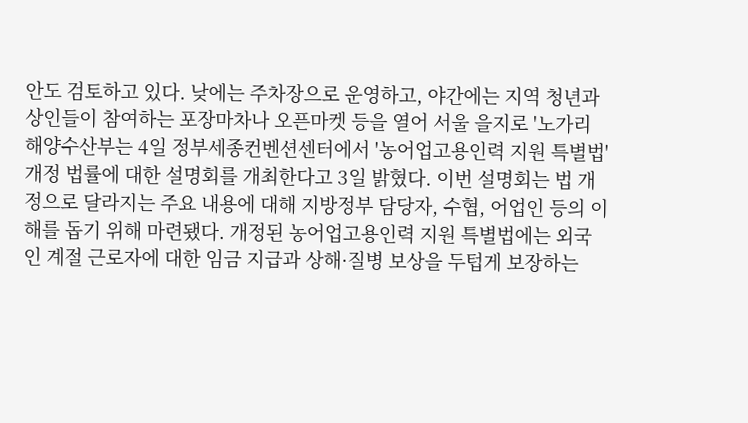안도 검토하고 있다. 낮에는 주차장으로 운영하고, 야간에는 지역 청년과 상인들이 참여하는 포장마차나 오픈마켓 등을 열어 서울 을지로 '노가리
해양수산부는 4일 정부세종컨벤션센터에서 '농어업고용인력 지원 특별법' 개정 법률에 대한 설명회를 개최한다고 3일 밝혔다. 이번 설명회는 법 개정으로 달라지는 주요 내용에 대해 지방정부 담당자, 수협, 어업인 등의 이해를 돕기 위해 마련됐다. 개정된 농어업고용인력 지원 특별법에는 외국인 계절 근로자에 대한 임금 지급과 상해·질병 보상을 두텁게 보장하는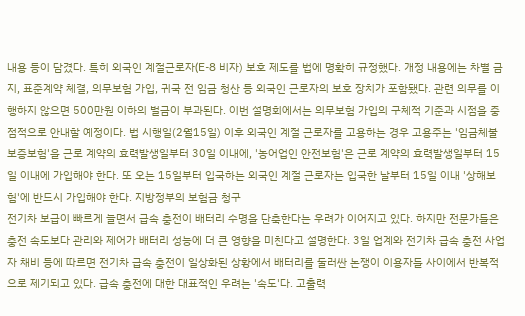내용 등이 담겼다. 특히 외국인 계절근로자(E-8 비자) 보호 제도를 법에 명확히 규정했다. 개정 내용에는 차별 금지, 표준계약 체결, 의무보험 가입, 귀국 전 임금 청산 등 외국인 근로자의 보호 장치가 포함됐다. 관련 의무를 이행하지 않으면 500만원 이하의 벌금이 부과된다. 이번 설명회에서는 의무보험 가입의 구체적 기준과 시점을 중점적으로 안내할 예정이다. 법 시행일(2월15일) 이후 외국인 계절 근로자를 고용하는 경우 고용주는 '임금체불 보증보험'을 근로 계약의 효력발생일부터 30일 이내에, '농어업인 안전보험'은 근로 계약의 효력발생일부터 15일 이내에 가입해야 한다. 또 오는 15일부터 입국하는 외국인 계절 근로자는 입국한 날부터 15일 이내 '상해보험'에 반드시 가입해야 한다. 지방정부의 보험금 청구
전기차 보급이 빠르게 늘면서 급속 충전이 배터리 수명을 단축한다는 우려가 이어지고 있다. 하지만 전문가들은 충전 속도보다 관리와 제어가 배터리 성능에 더 큰 영향을 미친다고 설명한다. 3일 업계와 전기차 급속 충전 사업자 채비 등에 따르면 전기차 급속 충전이 일상화된 상황에서 배터리를 둘러싼 논쟁이 이용자들 사이에서 반복적으로 제기되고 있다. 급속 충전에 대한 대표적인 우려는 '속도'다. 고출력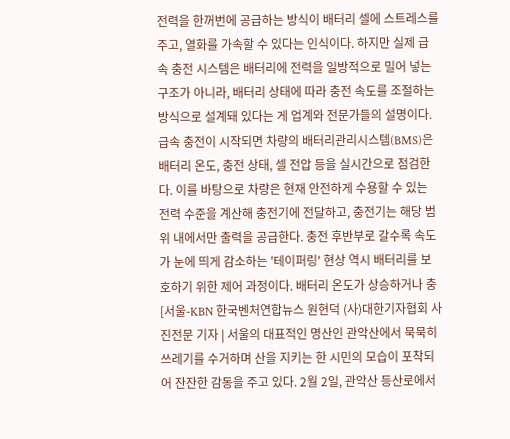전력을 한꺼번에 공급하는 방식이 배터리 셀에 스트레스를 주고, 열화를 가속할 수 있다는 인식이다. 하지만 실제 급속 충전 시스템은 배터리에 전력을 일방적으로 밀어 넣는 구조가 아니라, 배터리 상태에 따라 충전 속도를 조절하는 방식으로 설계돼 있다는 게 업계와 전문가들의 설명이다. 급속 충전이 시작되면 차량의 배터리관리시스템(BMS)은 배터리 온도, 충전 상태, 셀 전압 등을 실시간으로 점검한다. 이를 바탕으로 차량은 현재 안전하게 수용할 수 있는 전력 수준을 계산해 충전기에 전달하고, 충전기는 해당 범위 내에서만 출력을 공급한다. 충전 후반부로 갈수록 속도가 눈에 띄게 감소하는 '테이퍼링' 현상 역시 배터리를 보호하기 위한 제어 과정이다. 배터리 온도가 상승하거나 충
[서울-KBN 한국벤처연합뉴스 원현덕 (사)대한기자협회 사진전문 기자 | 서울의 대표적인 명산인 관악산에서 묵묵히 쓰레기를 수거하며 산을 지키는 한 시민의 모습이 포착되어 잔잔한 감동을 주고 있다. 2월 2일, 관악산 등산로에서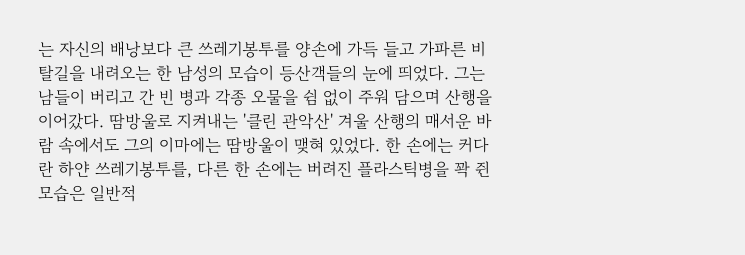는 자신의 배낭보다 큰 쓰레기봉투를 양손에 가득 들고 가파른 비탈길을 내려오는 한 남성의 모습이 등산객들의 눈에 띄었다. 그는 남들이 버리고 간 빈 병과 각종 오물을 쉼 없이 주워 담으며 산행을 이어갔다. 땀방울로 지켜내는 '클린 관악산' 겨울 산행의 매서운 바람 속에서도 그의 이마에는 땀방울이 맺혀 있었다. 한 손에는 커다란 하얀 쓰레기봉투를, 다른 한 손에는 버려진 플라스틱병을 꽉 쥔 모습은 일반적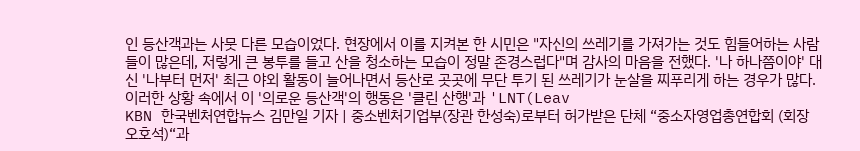인 등산객과는 사뭇 다른 모습이었다. 현장에서 이를 지켜본 한 시민은 "자신의 쓰레기를 가져가는 것도 힘들어하는 사람들이 많은데, 저렇게 큰 봉투를 들고 산을 청소하는 모습이 정말 존경스럽다"며 감사의 마음을 전했다. '나 하나쯤이야' 대신 '나부터 먼저' 최근 야외 활동이 늘어나면서 등산로 곳곳에 무단 투기 된 쓰레기가 눈살을 찌푸리게 하는 경우가 많다. 이러한 상황 속에서 이 '의로운 등산객'의 행동은 '클린 산행'과 'LNT(Leav
KBN 한국벤처연합뉴스 김만일 기자 | 중소벤처기업부(장관 한성숙)로부터 허가받은 단체 “중소자영업총연합회 (회장 오호석)“과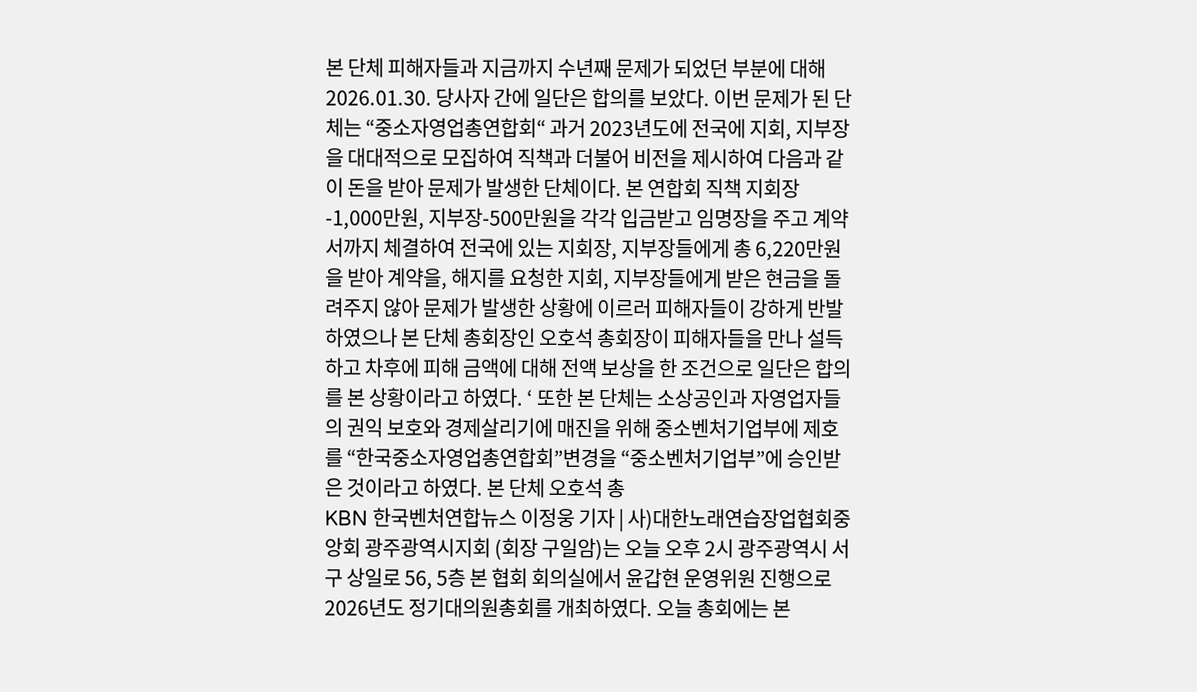본 단체 피해자들과 지금까지 수년째 문제가 되었던 부분에 대해 2026.01.30. 당사자 간에 일단은 합의를 보았다. 이번 문제가 된 단체는 “중소자영업총연합회“ 과거 2023년도에 전국에 지회, 지부장을 대대적으로 모집하여 직책과 더불어 비전을 제시하여 다음과 같이 돈을 받아 문제가 발생한 단체이다. 본 연합회 직책 지회장-1,000만원, 지부장-500만원을 각각 입금받고 임명장을 주고 계약서까지 체결하여 전국에 있는 지회장, 지부장들에게 총 6,220만원을 받아 계약을, 해지를 요청한 지회, 지부장들에게 받은 현금을 돌려주지 않아 문제가 발생한 상황에 이르러 피해자들이 강하게 반발하였으나 본 단체 총회장인 오호석 총회장이 피해자들을 만나 설득하고 차후에 피해 금액에 대해 전액 보상을 한 조건으로 일단은 합의를 본 상황이라고 하였다. ‘ 또한 본 단체는 소상공인과 자영업자들의 권익 보호와 경제살리기에 매진을 위해 중소벤처기업부에 제호를 “한국중소자영업총연합회”변경을 “중소벤처기업부”에 승인받은 것이라고 하였다. 본 단체 오호석 총
KBN 한국벤처연합뉴스 이정웅 기자 | 사)대한노래연습장업협회중앙회 광주광역시지회 (회장 구일암)는 오늘 오후 2시 광주광역시 서구 상일로 56, 5층 본 협회 회의실에서 윤갑현 운영위원 진행으로 2026년도 정기대의원총회를 개최하였다. 오늘 총회에는 본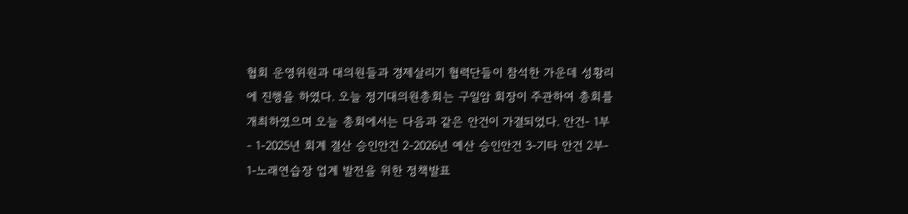협회 운영위원과 대의원들과 경제살리기 협력단들이 참석한 가운데 성황리에 진행을 하였다. 오늘 정기대의원총회는 구일암 회장이 주관하여 총회를 개최하였으며 오늘 총회에서는 다음과 같은 안건이 가결되었다. 안건- 1부- 1-2025년 회계 결산 승인안건 2-2026년 예산 승인안건 3-기타 안건 2부- 1-노래연습장 업계 발전을 위한 정책발표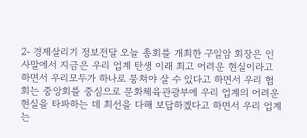2- 경제살리기 정보전달 오늘 총회를 개최한 구일암 회장은 인사말에서 지금은 우리 업계 탄생 이래 최고 어려운 현실이라고 하면서 우리모두가 하나로 뭉쳐야 살 수 있다고 하면서 우리 협회는 중앙회를 중심으로 문화체육관광부에 우리 업계의 어려운 현실을 타파하는 데 최선을 다해 보답하겠다고 하면서 우리 업계는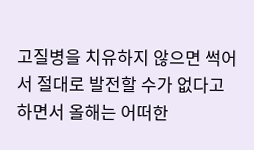고질병을 치유하지 않으면 썩어서 절대로 발전할 수가 없다고 하면서 올해는 어떠한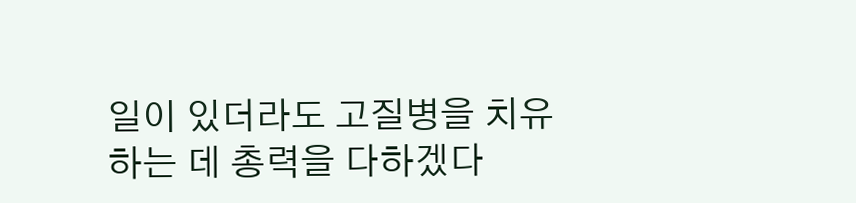일이 있더라도 고질병을 치유하는 데 총력을 다하겠다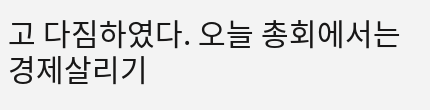고 다짐하였다. 오늘 총회에서는 경제살리기